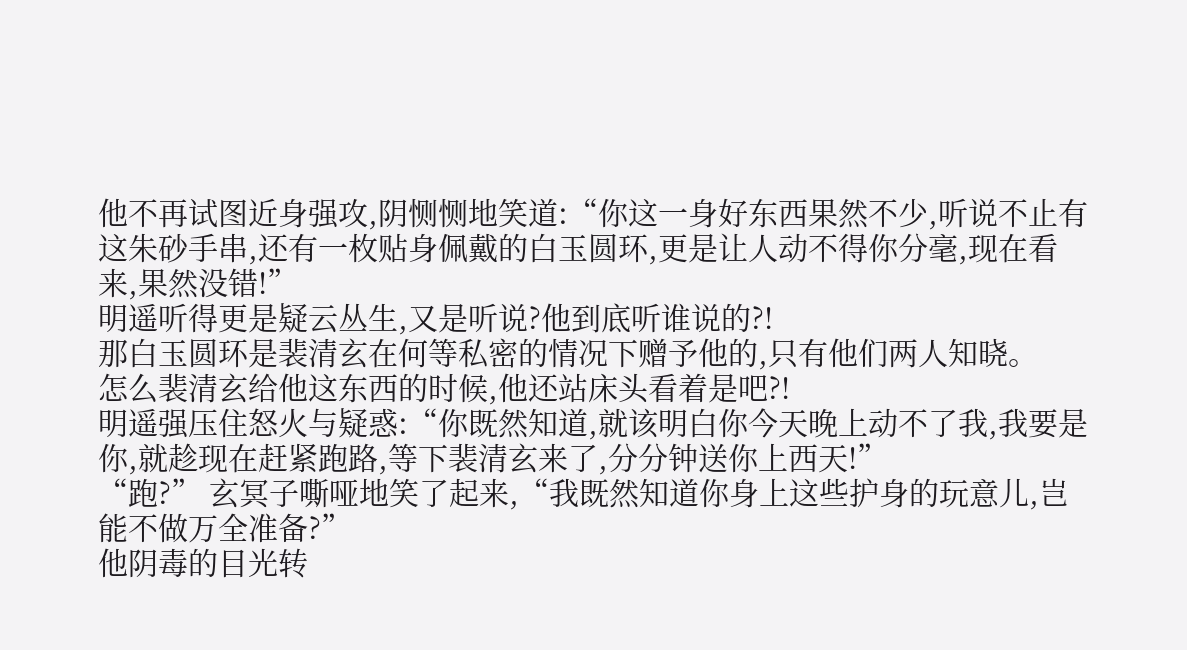他不再试图近身强攻,阴恻恻地笑道:“你这一身好东西果然不少,听说不止有这朱砂手串,还有一枚贴身佩戴的白玉圆环,更是让人动不得你分毫,现在看来,果然没错!”
明遥听得更是疑云丛生,又是听说?他到底听谁说的?!
那白玉圆环是裴清玄在何等私密的情况下赠予他的,只有他们两人知晓。
怎么裴清玄给他这东西的时候,他还站床头看着是吧?!
明遥强压住怒火与疑惑:“你既然知道,就该明白你今天晚上动不了我,我要是你,就趁现在赶紧跑路,等下裴清玄来了,分分钟送你上西天!”
“跑?” 玄冥子嘶哑地笑了起来,“我既然知道你身上这些护身的玩意儿,岂能不做万全准备?”
他阴毒的目光转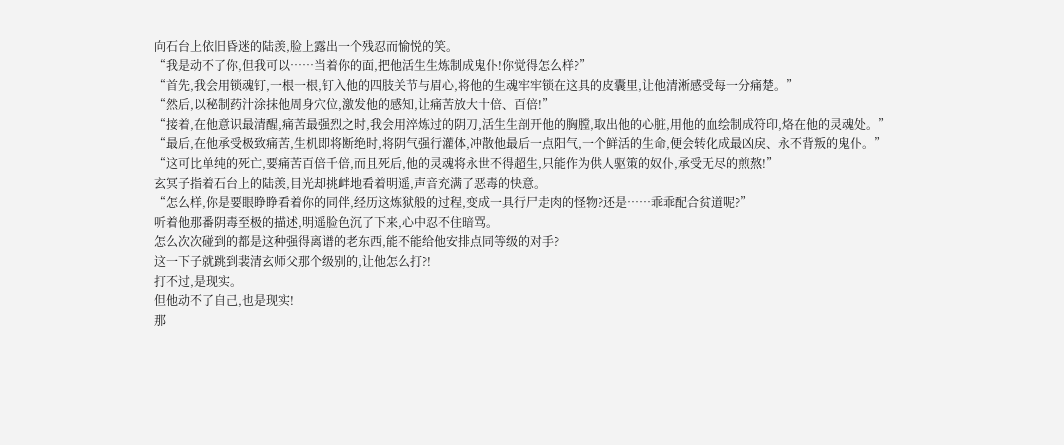向石台上依旧昏迷的陆羡,脸上露出一个残忍而愉悦的笑。
“我是动不了你,但我可以……当着你的面,把他活生生炼制成鬼仆!你觉得怎么样?”
“首先,我会用锁魂钉,一根一根,钉入他的四肢关节与眉心,将他的生魂牢牢锁在这具的皮囊里,让他清淅感受每一分痛楚。”
“然后,以秘制药汁涂抹他周身穴位,激发他的感知,让痛苦放大十倍、百倍!”
“接着,在他意识最清醒,痛苦最强烈之时,我会用淬炼过的阴刀,活生生剖开他的胸膛,取出他的心脏,用他的血绘制成符印,烙在他的灵魂处。”
“最后,在他承受极致痛苦,生机即将断绝时,将阴气强行灌体,冲散他最后一点阳气,一个鲜活的生命,便会转化成最凶戾、永不背叛的鬼仆。”
“这可比单纯的死亡,要痛苦百倍千倍,而且死后,他的灵魂将永世不得超生,只能作为供人驱策的奴仆,承受无尽的煎熬!”
玄冥子指着石台上的陆羡,目光却挑衅地看着明遥,声音充满了恶毒的快意。
“怎么样,你是要眼睁睁看着你的同伴,经历这炼狱般的过程,变成一具行尸走肉的怪物?还是……乖乖配合贫道呢?”
听着他那番阴毒至极的描述,明遥脸色沉了下来,心中忍不住暗骂。
怎么次次碰到的都是这种强得离谱的老东西,能不能给他安排点同等级的对手?
这一下子就跳到裴清玄师父那个级别的,让他怎么打?!
打不过,是现实。
但他动不了自己,也是现实!
那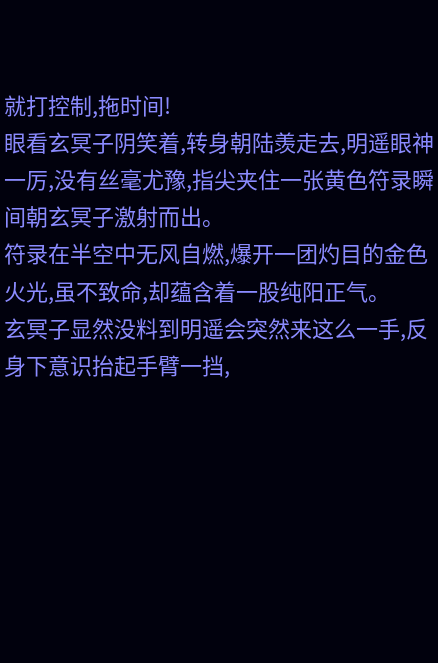就打控制,拖时间!
眼看玄冥子阴笑着,转身朝陆羡走去,明遥眼神一厉,没有丝毫尤豫,指尖夹住一张黄色符录瞬间朝玄冥子激射而出。
符录在半空中无风自燃,爆开一团灼目的金色火光,虽不致命,却蕴含着一股纯阳正气。
玄冥子显然没料到明遥会突然来这么一手,反身下意识抬起手臂一挡,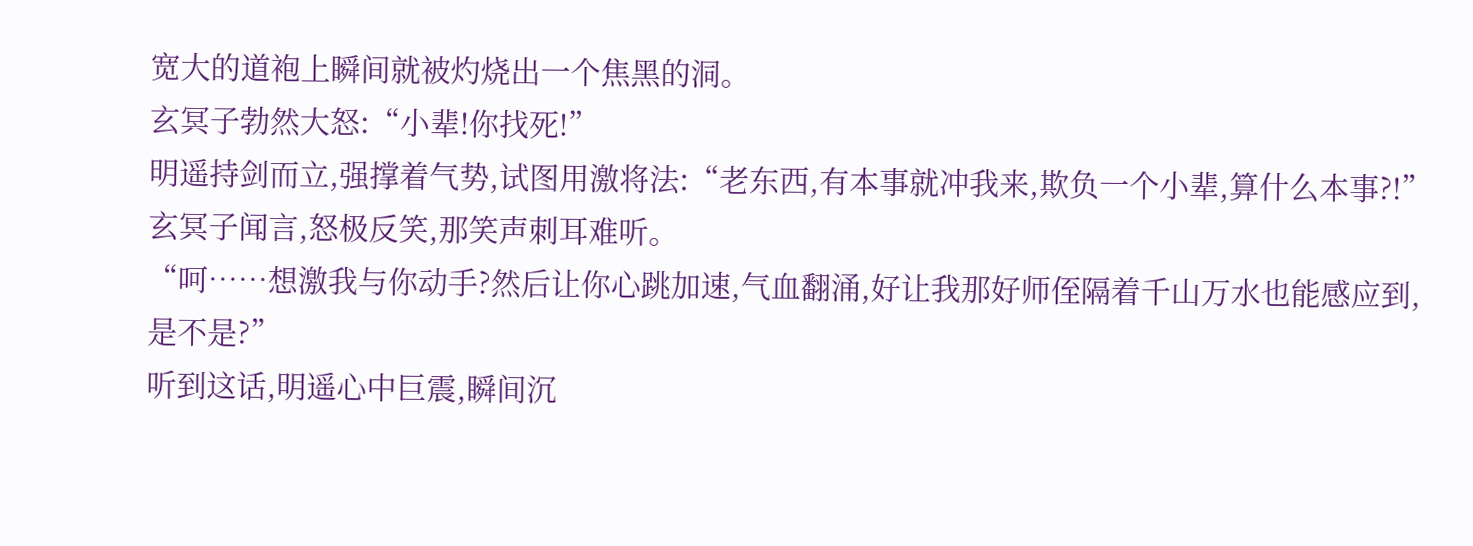宽大的道袍上瞬间就被灼烧出一个焦黑的洞。
玄冥子勃然大怒:“小辈!你找死!”
明遥持剑而立,强撑着气势,试图用激将法:“老东西,有本事就冲我来,欺负一个小辈,算什么本事?!”
玄冥子闻言,怒极反笑,那笑声刺耳难听。
“呵……想激我与你动手?然后让你心跳加速,气血翻涌,好让我那好师侄隔着千山万水也能感应到,是不是?”
听到这话,明遥心中巨震,瞬间沉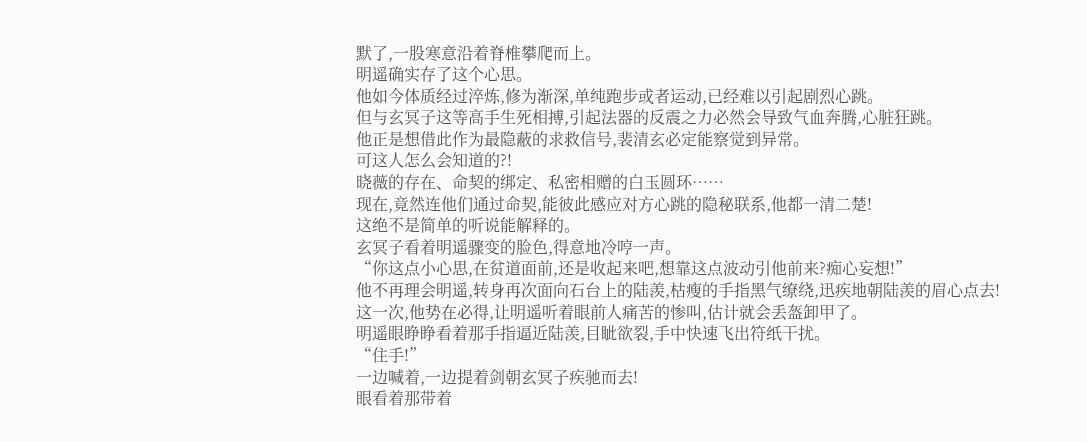默了,一股寒意沿着脊椎攀爬而上。
明遥确实存了这个心思。
他如今体质经过淬炼,修为渐深,单纯跑步或者运动,已经难以引起剧烈心跳。
但与玄冥子这等高手生死相搏,引起法器的反震之力必然会导致气血奔腾,心脏狂跳。
他正是想借此作为最隐蔽的求救信号,裴清玄必定能察觉到异常。
可这人怎么会知道的?!
晓薇的存在、命契的绑定、私密相赠的白玉圆环……
现在,竟然连他们通过命契,能彼此感应对方心跳的隐秘联系,他都一清二楚!
这绝不是简单的听说能解释的。
玄冥子看着明遥骤变的脸色,得意地冷哼一声。
“你这点小心思,在贫道面前,还是收起来吧,想靠这点波动引他前来?痴心妄想!”
他不再理会明遥,转身再次面向石台上的陆羡,枯瘦的手指黑气缭绕,迅疾地朝陆羡的眉心点去!
这一次,他势在必得,让明遥听着眼前人痛苦的惨叫,估计就会丢盔卸甲了。
明遥眼睁睁看着那手指逼近陆羡,目眦欲裂,手中快速飞出符纸干扰。
“住手!”
一边喊着,一边提着剑朝玄冥子疾驰而去!
眼看着那带着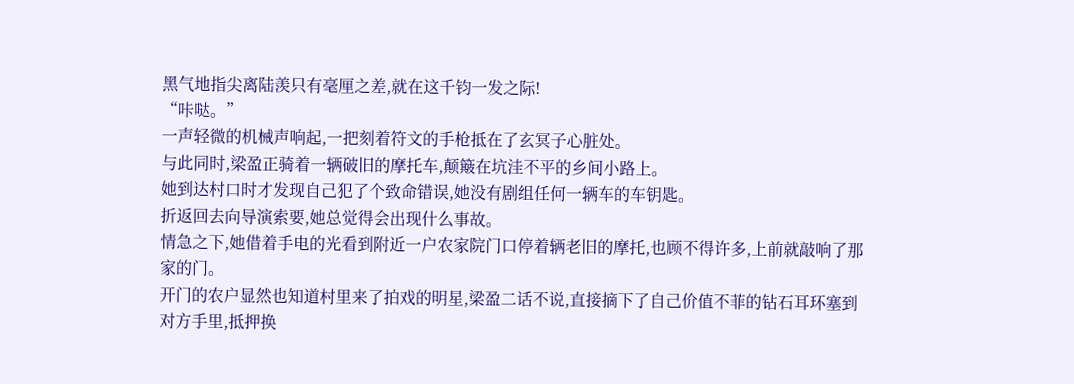黑气地指尖离陆羡只有毫厘之差,就在这千钧一发之际!
“咔哒。”
一声轻微的机械声响起,一把刻着符文的手枪抵在了玄冥子心脏处。
与此同时,梁盈正骑着一辆破旧的摩托车,颠簸在坑洼不平的乡间小路上。
她到达村口时才发现自己犯了个致命错误,她没有剧组任何一辆车的车钥匙。
折返回去向导演索要,她总觉得会出现什么事故。
情急之下,她借着手电的光看到附近一户农家院门口停着辆老旧的摩托,也顾不得许多,上前就敲响了那家的门。
开门的农户显然也知道村里来了拍戏的明星,梁盈二话不说,直接摘下了自己价值不菲的钻石耳环塞到对方手里,抵押换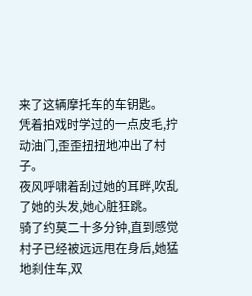来了这辆摩托车的车钥匙。
凭着拍戏时学过的一点皮毛,拧动油门,歪歪扭扭地冲出了村子。
夜风呼啸着刮过她的耳畔,吹乱了她的头发,她心脏狂跳。
骑了约莫二十多分钟,直到感觉村子已经被远远甩在身后,她猛地刹住车,双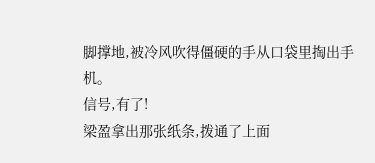脚撑地,被冷风吹得僵硬的手从口袋里掏出手机。
信号,有了!
梁盈拿出那张纸条,拨通了上面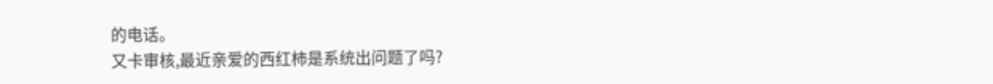的电话。
又卡审核,最近亲爱的西红柿是系统出问题了吗?